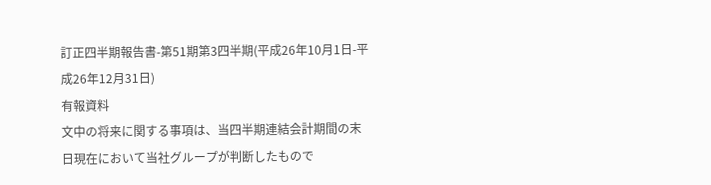訂正四半期報告書-第51期第3四半期(平成26年10月1日-平成26年12月31日)
有報資料
文中の将来に関する事項は、当四半期連結会計期間の末日現在において当社グループが判断したもので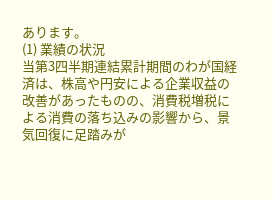あります。
(1) 業績の状況
当第3四半期連結累計期間のわが国経済は、株高や円安による企業収益の改善があったものの、消費税増税による消費の落ち込みの影響から、景気回復に足踏みが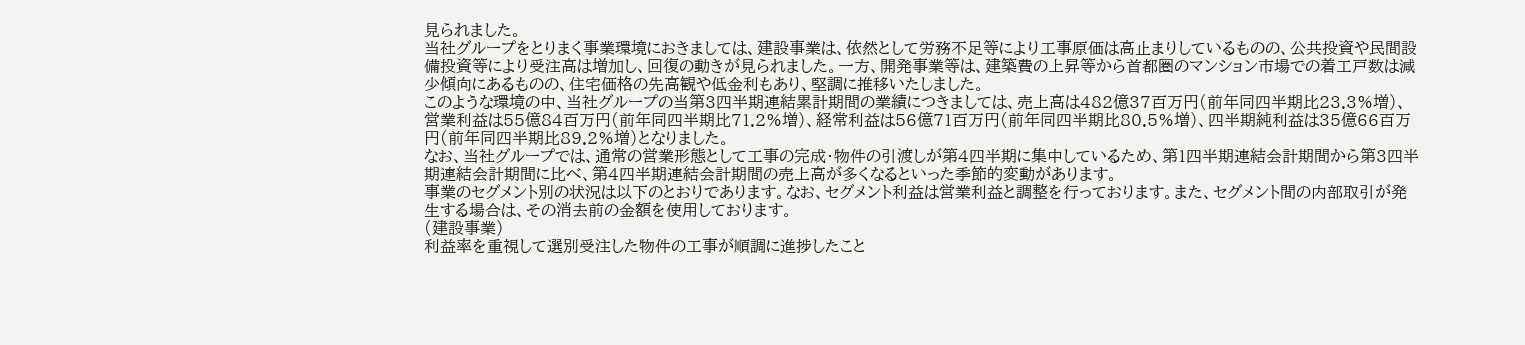見られました。
当社グループをとりまく事業環境におきましては、建設事業は、依然として労務不足等により工事原価は高止まりしているものの、公共投資や民間設備投資等により受注高は増加し、回復の動きが見られました。一方、開発事業等は、建築費の上昇等から首都圏のマンション市場での着工戸数は減少傾向にあるものの、住宅価格の先高観や低金利もあり、堅調に推移いたしました。
このような環境の中、当社グループの当第3四半期連結累計期間の業績につきましては、売上高は482億37百万円(前年同四半期比23.3%増)、営業利益は55億84百万円(前年同四半期比71.2%増)、経常利益は56億71百万円(前年同四半期比80.5%増)、四半期純利益は35億66百万円(前年同四半期比89.2%増)となりました。
なお、当社グループでは、通常の営業形態として工事の完成・物件の引渡しが第4四半期に集中しているため、第1四半期連結会計期間から第3四半期連結会計期間に比べ、第4四半期連結会計期間の売上高が多くなるといった季節的変動があります。
事業のセグメント別の状況は以下のとおりであります。なお、セグメント利益は営業利益と調整を行っております。また、セグメント間の内部取引が発生する場合は、その消去前の金額を使用しております。
(建設事業)
利益率を重視して選別受注した物件の工事が順調に進捗したこと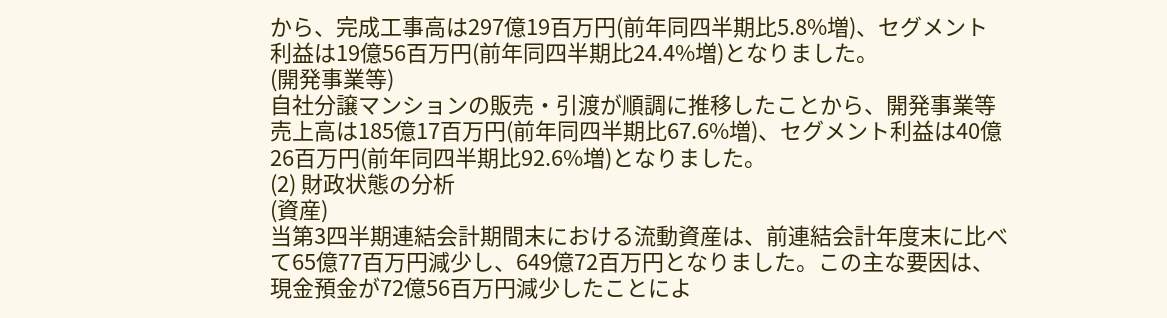から、完成工事高は297億19百万円(前年同四半期比5.8%増)、セグメント利益は19億56百万円(前年同四半期比24.4%増)となりました。
(開発事業等)
自社分譲マンションの販売・引渡が順調に推移したことから、開発事業等売上高は185億17百万円(前年同四半期比67.6%増)、セグメント利益は40億26百万円(前年同四半期比92.6%増)となりました。
(2) 財政状態の分析
(資産)
当第3四半期連結会計期間末における流動資産は、前連結会計年度末に比べて65億77百万円減少し、649億72百万円となりました。この主な要因は、現金預金が72億56百万円減少したことによ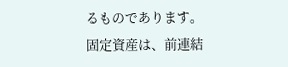るものであります。
固定資産は、前連結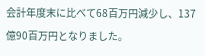会計年度末に比べて68百万円減少し、137億90百万円となりました。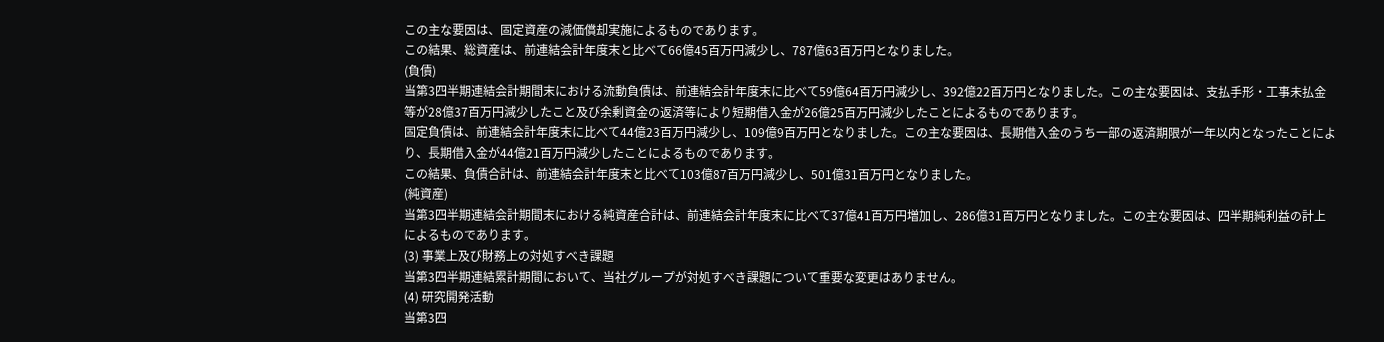この主な要因は、固定資産の減価償却実施によるものであります。
この結果、総資産は、前連結会計年度末と比べて66億45百万円減少し、787億63百万円となりました。
(負債)
当第3四半期連結会計期間末における流動負債は、前連結会計年度末に比べて59億64百万円減少し、392億22百万円となりました。この主な要因は、支払手形・工事未払金等が28億37百万円減少したこと及び余剰資金の返済等により短期借入金が26億25百万円減少したことによるものであります。
固定負債は、前連結会計年度末に比べて44億23百万円減少し、109億9百万円となりました。この主な要因は、長期借入金のうち一部の返済期限が一年以内となったことにより、長期借入金が44億21百万円減少したことによるものであります。
この結果、負債合計は、前連結会計年度末と比べて103億87百万円減少し、501億31百万円となりました。
(純資産)
当第3四半期連結会計期間末における純資産合計は、前連結会計年度末に比べて37億41百万円増加し、286億31百万円となりました。この主な要因は、四半期純利益の計上によるものであります。
(3) 事業上及び財務上の対処すべき課題
当第3四半期連結累計期間において、当社グループが対処すべき課題について重要な変更はありません。
(4) 研究開発活動
当第3四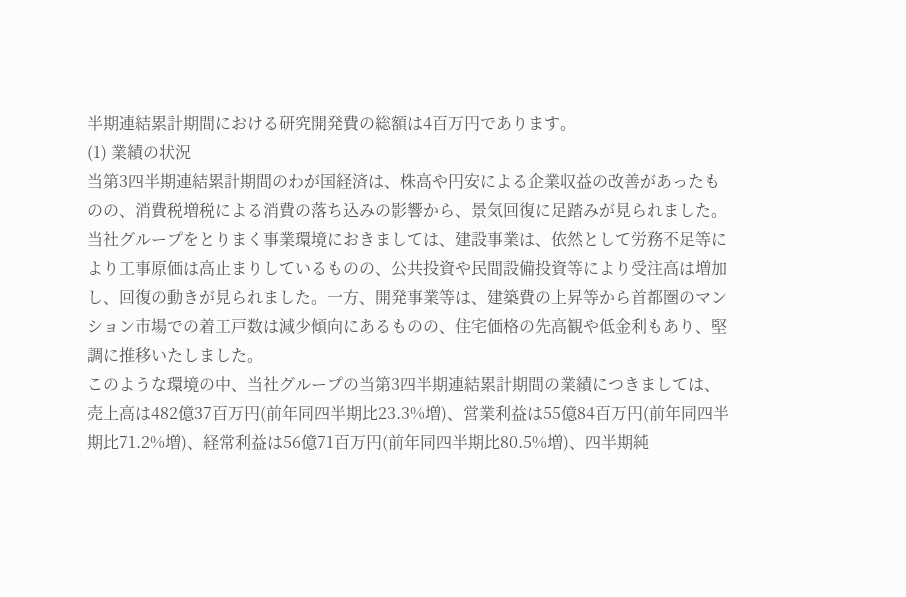半期連結累計期間における研究開発費の総額は4百万円であります。
(1) 業績の状況
当第3四半期連結累計期間のわが国経済は、株高や円安による企業収益の改善があったものの、消費税増税による消費の落ち込みの影響から、景気回復に足踏みが見られました。
当社グループをとりまく事業環境におきましては、建設事業は、依然として労務不足等により工事原価は高止まりしているものの、公共投資や民間設備投資等により受注高は増加し、回復の動きが見られました。一方、開発事業等は、建築費の上昇等から首都圏のマンション市場での着工戸数は減少傾向にあるものの、住宅価格の先高観や低金利もあり、堅調に推移いたしました。
このような環境の中、当社グループの当第3四半期連結累計期間の業績につきましては、売上高は482億37百万円(前年同四半期比23.3%増)、営業利益は55億84百万円(前年同四半期比71.2%増)、経常利益は56億71百万円(前年同四半期比80.5%増)、四半期純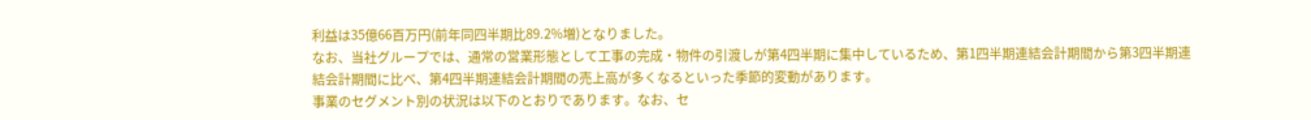利益は35億66百万円(前年同四半期比89.2%増)となりました。
なお、当社グループでは、通常の営業形態として工事の完成・物件の引渡しが第4四半期に集中しているため、第1四半期連結会計期間から第3四半期連結会計期間に比べ、第4四半期連結会計期間の売上高が多くなるといった季節的変動があります。
事業のセグメント別の状況は以下のとおりであります。なお、セ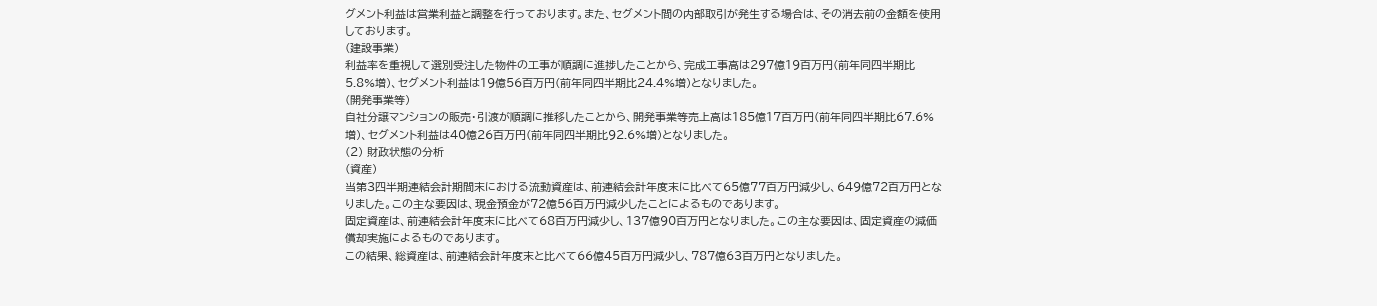グメント利益は営業利益と調整を行っております。また、セグメント間の内部取引が発生する場合は、その消去前の金額を使用しております。
(建設事業)
利益率を重視して選別受注した物件の工事が順調に進捗したことから、完成工事高は297億19百万円(前年同四半期比5.8%増)、セグメント利益は19億56百万円(前年同四半期比24.4%増)となりました。
(開発事業等)
自社分譲マンションの販売・引渡が順調に推移したことから、開発事業等売上高は185億17百万円(前年同四半期比67.6%増)、セグメント利益は40億26百万円(前年同四半期比92.6%増)となりました。
(2) 財政状態の分析
(資産)
当第3四半期連結会計期間末における流動資産は、前連結会計年度末に比べて65億77百万円減少し、649億72百万円となりました。この主な要因は、現金預金が72億56百万円減少したことによるものであります。
固定資産は、前連結会計年度末に比べて68百万円減少し、137億90百万円となりました。この主な要因は、固定資産の減価償却実施によるものであります。
この結果、総資産は、前連結会計年度末と比べて66億45百万円減少し、787億63百万円となりました。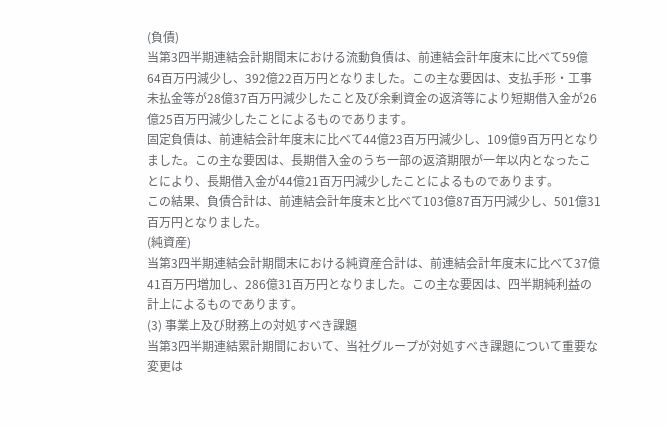(負債)
当第3四半期連結会計期間末における流動負債は、前連結会計年度末に比べて59億64百万円減少し、392億22百万円となりました。この主な要因は、支払手形・工事未払金等が28億37百万円減少したこと及び余剰資金の返済等により短期借入金が26億25百万円減少したことによるものであります。
固定負債は、前連結会計年度末に比べて44億23百万円減少し、109億9百万円となりました。この主な要因は、長期借入金のうち一部の返済期限が一年以内となったことにより、長期借入金が44億21百万円減少したことによるものであります。
この結果、負債合計は、前連結会計年度末と比べて103億87百万円減少し、501億31百万円となりました。
(純資産)
当第3四半期連結会計期間末における純資産合計は、前連結会計年度末に比べて37億41百万円増加し、286億31百万円となりました。この主な要因は、四半期純利益の計上によるものであります。
(3) 事業上及び財務上の対処すべき課題
当第3四半期連結累計期間において、当社グループが対処すべき課題について重要な変更は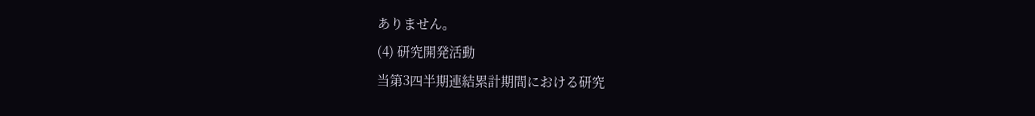ありません。
(4) 研究開発活動
当第3四半期連結累計期間における研究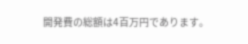開発費の総額は4百万円であります。